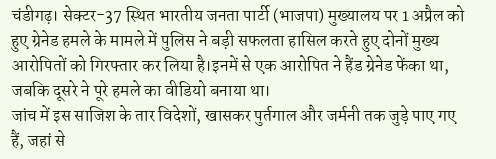चंडीगढ़। सेक्टर-37 स्थित भारतीय जनता पार्टी (भाजपा) मुख्यालय पर 1 अप्रैल को हुए ग्रेनेड हमले के मामले में पुलिस ने बड़ी सफलता हासिल करते हुए दोनों मुख्य आरोपितों को गिरफ्तार कर लिया है।इनमें से एक आरोपित ने हैंड ग्रेनेड फेंका था, जबकि दूसरे ने पूरे हमले का वीडियो बनाया था।
जांच में इस साजिश के तार विदेशों, खासकर पुर्तगाल और जर्मनी तक जुड़े पाए गए हैं, जहां से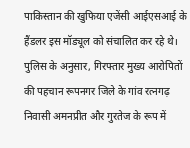पाकिस्तान की खुफिया एजेंसी आईएसआई के हैंडलर इस मॉड्यूल को संचालित कर रहे थे। पुलिस के अनुसार, गिरफ्तार मुख्य आरोपितों की पहचान रूपनगर जिले के गांव रत्नगढ़ निवासी अमनप्रीत और गुरतेज के रूप में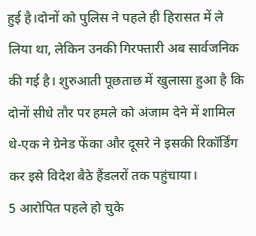हुई है।दोनों को पुलिस ने पहले ही हिरासत में ले लिया था, लेकिन उनकी गिरफ्तारी अब सार्वजनिक की गई है। शुरुआती पूछताछ में खुलासा हुआ है कि दोनों सीधे तौर पर हमले को अंजाम देने में शामिल थे-एक ने ग्रेनेड फेंका और दूसरे ने इसकी रिकॉर्डिंग कर इसे विदेश बैठे हैंडलरों तक पहुंचाया।
5 आरोपित पहले हो चुके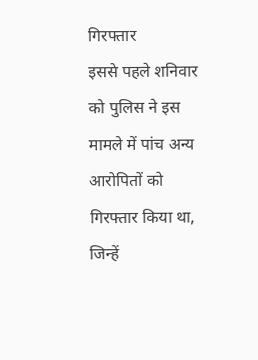गिरफ्तार
इससे पहले शनिवार को पुलिस ने इस मामले में पांच अन्य आरोपितों को गिरफ्तार किया था, जिन्हें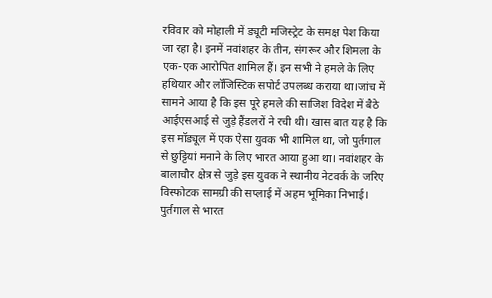रविवार को मोहाली में ड्यूटी मजिस्ट्रेट के समक्ष पेश किया जा रहा है। इनमें नवांशहर के तीन, संगरूर और शिमला के एक-एक आरोपित शामिल हैं। इन सभी ने हमले के लिए हथियार और लॉजिस्टिक सपोर्ट उपलब्ध कराया था।जांच में सामने आया है कि इस पूरे हमले की साजिश विदेश में बैठे आईएसआई से जुड़े हैंडलरों ने रची थी। खास बात यह है कि इस मॉड्यूल में एक ऐसा युवक भी शामिल था, जो पुर्तगाल से छुट्टियां मनाने के लिए भारत आया हुआ था। नवांशहर के बालाचौर क्षेत्र से जुड़े इस युवक ने स्थानीय नेटवर्क के जरिए विस्फोटक सामग्री की सप्लाई में अहम भूमिका निभाई।
पुर्तगाल से भारत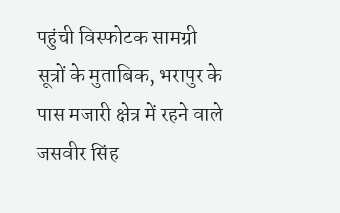पहुंची विस्फोटक सामग्री
सूत्रों के मुताबिक, भरापुर के पास मजारी क्षेत्र में रहने वाले जसवीर सिंह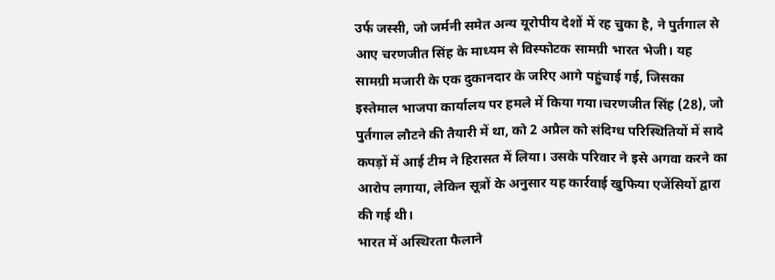उर्फ जस्सी, जो जर्मनी समेत अन्य यूरोपीय देशों में रह चुका है, ने पुर्तगाल से आए चरणजीत सिंह के माध्यम से विस्फोटक सामग्री भारत भेजी। यह सामग्री मजारी के एक दुकानदार के जरिए आगे पहुंचाई गई, जिसका इस्तेमाल भाजपा कार्यालय पर हमले में किया गया।चरणजीत सिंह (28), जो पुर्तगाल लौटने की तैयारी में था, को 2 अप्रैल को संदिग्ध परिस्थितियों में सादे कपड़ों में आई टीम ने हिरासत में लिया। उसके परिवार ने इसे अगवा करने का आरोप लगाया, लेकिन सूत्रों के अनुसार यह कार्रवाई खुफिया एजेंसियों द्वारा की गई थी।
भारत में अस्थिरता फैलाने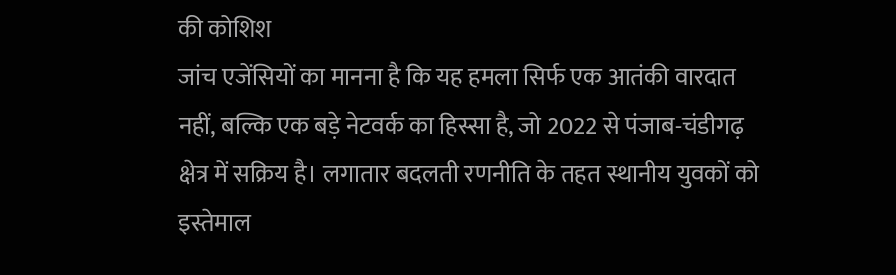की कोशिश
जांच एजेंसियों का मानना है कि यह हमला सिर्फ एक आतंकी वारदात नहीं, बल्कि एक बड़े नेटवर्क का हिस्सा है, जो 2022 से पंजाब-चंडीगढ़ क्षेत्र में सक्रिय है। लगातार बदलती रणनीति के तहत स्थानीय युवकों को इस्तेमाल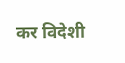कर विदेशी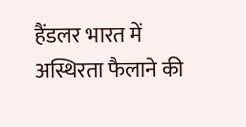हैंडलर भारत में अस्थिरता फैलाने की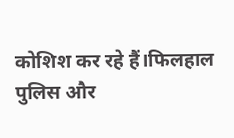कोशिश कर रहे हैं।फिलहाल पुलिस और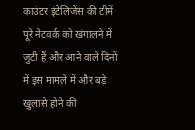काउंटर इंटेलिजेंस की टीमें पूरे नेटवर्क को खंगालने में जुटी हैं और आने वाले दिनों में इस मामले में और बड़े खुलासे होने की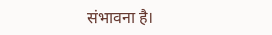संभावना है।